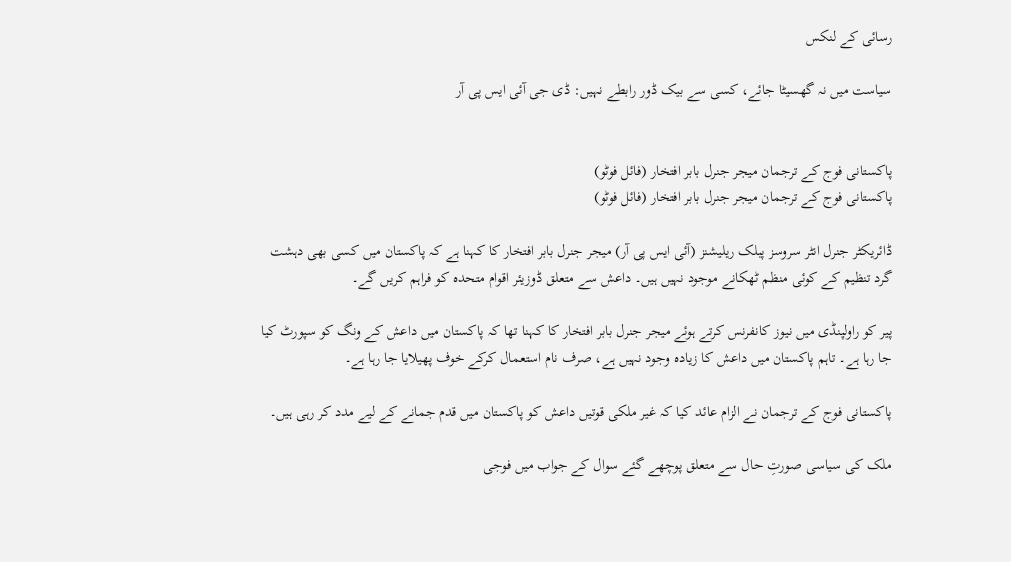رسائی کے لنکس

سیاست میں نہ گھسیٹا جائے، کسی سے بیک ڈور رابطے نہیں: ڈی جی آئی ایس پی آر


پاکستانی فوج کے ترجمان میجر جنرل بابر افتخار (فائل فوٹو)
پاکستانی فوج کے ترجمان میجر جنرل بابر افتخار (فائل فوٹو)

ڈائریکٹر جنرل انٹر سروسز پبلک ریلیشنز (آئی ایس پی آر) میجر جنرل بابر افتخار کا کہنا ہے کہ پاکستان میں کسی بھی دہشت گرد تنظیم کے کوئی منظم ٹھکانے موجود نہیں ہیں۔ داعش سے متعلق ڈوزیئر اقوام متحدہ کو فراہم کریں گے۔

پیر کو راولپنڈی میں نیوز کانفرنس کرتے ہوئے میجر جنرل بابر افتخار کا کہنا تھا کہ پاکستان میں داعش کے ونگ کو سپورٹ کیا جا رہا ہے۔ تاہم پاکستان میں داعش کا زیادہ وجود نہیں ہے، صرف نام استعمال کرکے خوف پھیلایا جا رہا ہے۔

پاکستانی فوج کے ترجمان نے الزام عائد کیا کہ غیر ملکی قوتیں داعش کو پاکستان میں قدم جمانے کے لیے مدد کر رہی ہیں۔

ملک کی سیاسی صورتِ حال سے متعلق پوچھے گئے سوال کے جواب میں فوجی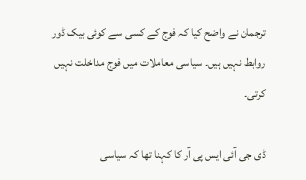ترجمان نے واضح کیا کہ فوج کے کسی سے کوئی بیک ڈور روابط نہیں ہیں۔ سیاسی معاملات میں فوج مداخلت نہیں کرتی۔

ڈی جی آئی ایس پی آر کا کہنا تھا کہ سیاسی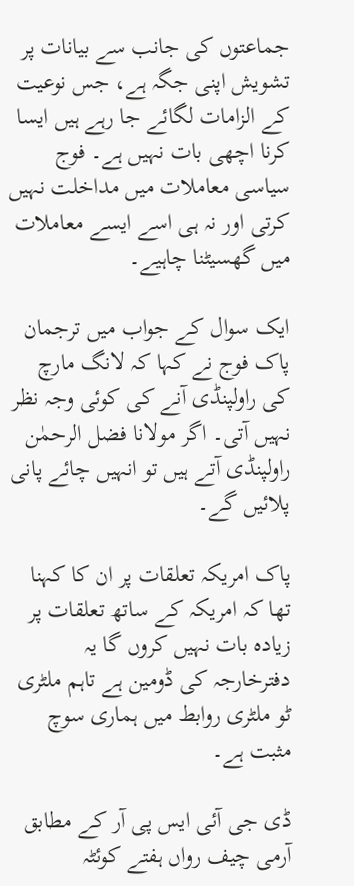جماعتوں کی جانب سے بیانات پر تشویش اپنی جگہ ہے، جس نوعیت کے الزامات لگائے جا رہے ہیں ایسا کرنا اچھی بات نہیں ہے۔ فوج سیاسی معاملات میں مداخلت نہیں کرتی اور نہ ہی اسے ایسے معاملات میں گھسیٹنا چاہیے۔

ایک سوال کے جواب میں ترجمان پاک فوج نے کہا کہ لانگ مارچ کی راولپنڈی آنے کی کوئی وجہ نظر نہیں آتی۔ اگر مولانا فضل الرحمٰن راولپنڈی آتے ہیں تو انہیں چائے پانی پلائیں گے۔

پاک امریکہ تعلقات پر ان کا کہنا تھا کہ امریکہ کے ساتھ تعلقات پر زیادہ بات نہیں کروں گا یہ دفترخارجہ کی ڈومین ہے تاہم ملٹری ٹو ملٹری روابط میں ہماری سوچ مثبت ہے۔

ڈی جی آئی ایس پی آر کے مطابق آرمی چیف رواں ہفتے کوئٹہ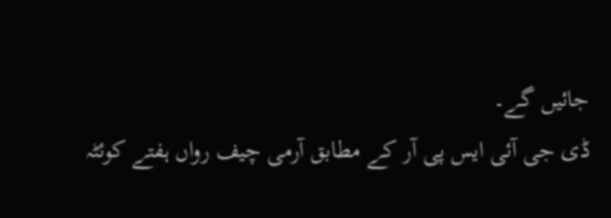جائیں گے۔
ڈی جی آئی ایس پی آر کے مطابق آرمی چیف رواں ہفتے کوئٹہ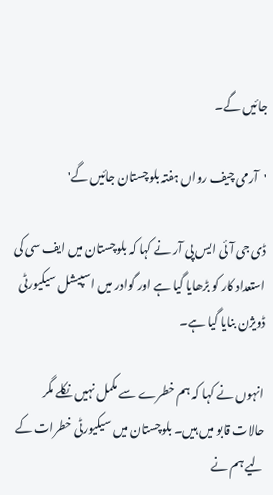جائیں گے۔

'آرمی چیف رواں ہفتہ بلوچستان جائیں گے'

ڈی جی آئی ایس پی آر نے کہا کہ بلوچستان میں ایف سی کی استعداد کار کو بڑھایا گیا ہے اور گوادر میں اسپیشل سیکیورٹی ڈویژن بنایا گیا ہے۔

انہوں نے کہا کہ ہم خطرے سے مکمل نہیں نکلے مگر حالات قابو میں ہیں۔ بلوچستان میں سیکیورٹی خطرات کے لیے ہم نے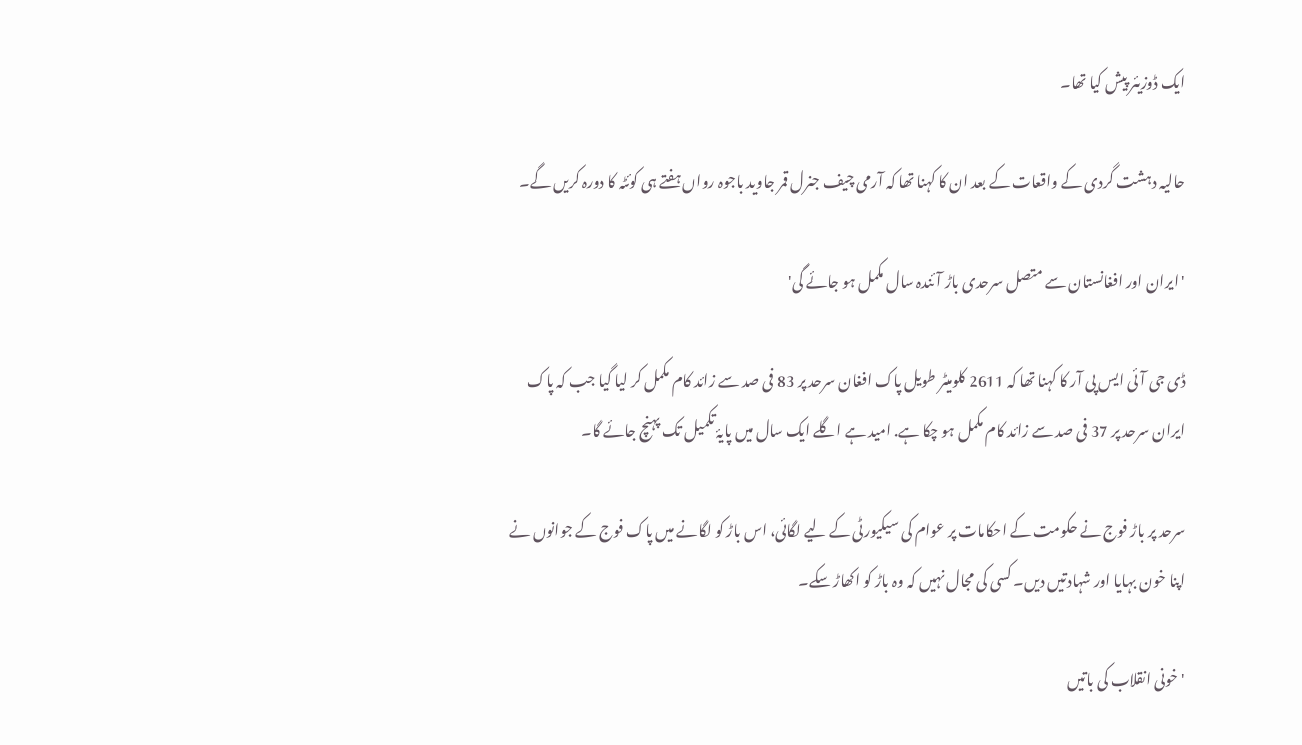ایک ڈوزیئر پیش کیا تھا۔

حالیہ دہشت گردی کے واقعات کے بعد ان کا کہنا تھا کہ آرمی چیف جنرل قمر جاوید باجوہ رواں ہفتے ہی کوئٹہ کا دورہ کریں گے۔

'ایران اور افغانستان سے متصل سرحدی باڑ آئندہ سال مکمل ہو جائے گی'

ڈی جی آئی ایس پی آر کا کہنا تھا کہ 2611 کلومیٹر طویل پاک افغان سرحد پر 83 فی صد سے زائد کام مکمل کر لیا گیا جب کہ پاک ایران سرحد پر 37 فی صد سے زائد کام مکمل ہو چکا ہے. امید ہے اگلے ایک سال میں پایۂ تکمیل تک پہنچ جائے گا۔

سرحد پر باڑ فوج نے حکومت کے احکامات پر عوام کی سیکیورٹی کے لیے لگائی، اس باڑ کو لگانے میں پاک فوج کے جوانوں نے اپنا خون بہایا اور شہادتیں دیں۔ کسی کی مجال نہیں کہ وہ باڑ کو اکھاڑ سکے۔

'خونی انقلاب کی باتیں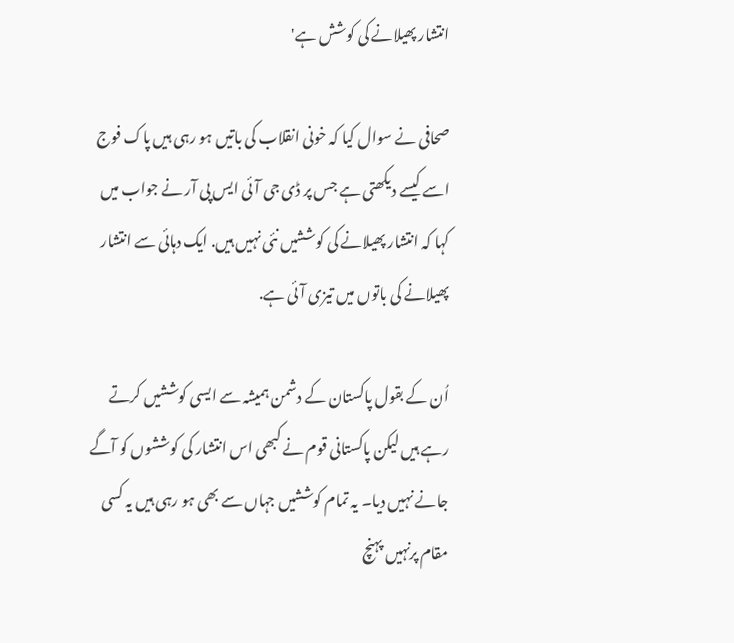انتشار پھیلانے کی کوشش ہے'

صحافی نے سوال کیا کہ خونی انقلاب کی باتیں ہو رہی ہیں پاک فوج اسے کیسے دیکھتی ہے جس پر ڈی جی آئی ایس پی آر نے جواب میں کہا کہ انتشار پھیلانے کی کوششیں نئی نہیں ہیں. ایک دہائی سے انتشار پھیلانے کی باتوں میں تیزی آئی ہے.

اُن کے بقول پاکستان کے دشمن ہمیشہ سے ایسی کوششیں کرتے رہے ہیں لیکن پاکستانی قوم نے کبھی اس انتشار کی کوششوں کو آگے جانے نہیں دیا۔ یہ تمام کوششیں جہاں سے بھی ہو رہی ہیں یہ کسی مقام پرنہیں پہنچ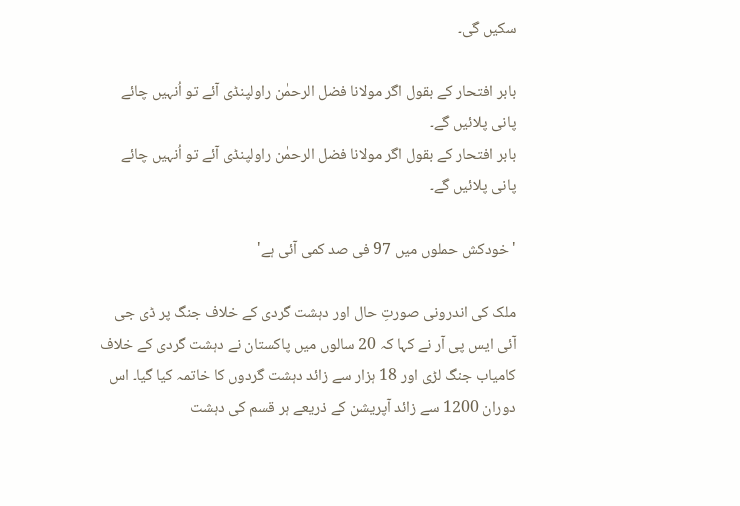سکیں گی۔

بابر افتحار کے بقول اگر مولانا فضل الرحمٰن راولپنڈی آئے تو اُنہیں چائے پانی پلائیں گے۔
بابر افتحار کے بقول اگر مولانا فضل الرحمٰن راولپنڈی آئے تو اُنہیں چائے پانی پلائیں گے۔

'خودکش حملوں میں 97 فی صد کمی آئی ہے'

ملک کی اندرونی صورتِ حال اور دہشت گردی کے خلاف جنگ پر ڈی جی آئی ایس پی آر نے کہا کہ 20 سالوں میں پاکستان نے دہشت گردی کے خلاف کامیاب جنگ لڑی اور 18 ہزار سے زائد دہشت گردوں کا خاتمہ کیا گیا۔ اس دوران 1200 سے زائد آپریشن کے ذریعے ہر قسم کی دہشت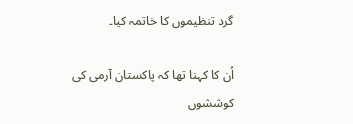گرد تنظیموں کا خاتمہ کیا۔

اُن کا کہنا تھا کہ پاکستان آرمی کی کوششوں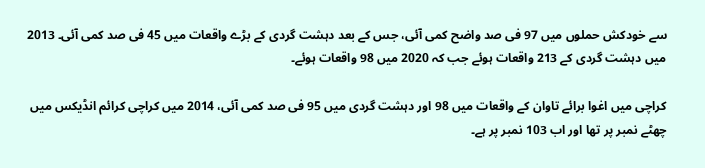سے خودکش حملوں میں 97 فی صد واضح کمی آئی، جس کے بعد دہشت گردی کے بڑے واقعات میں 45 فی صد کمی آئی۔ 2013 میں دہشت گردی کے 213 واقعات ہوئے جب کہ 2020 میں 98 واقعات ہوئے۔

کراچی میں اغوا برائے تاوان کے واقعات میں 98 اور دہشت گردی میں 95 فی صد کمی آئی، 2014 میں کراچی کرائم انڈیکس میں چھٹے نمبر پر تھا اور اب 103 نمبر پر ہے۔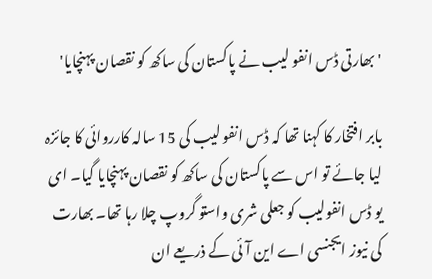'بھارتی ڈس انفو لیب نے پاکستان کی ساکھ کو نقصان پہنچایا'

بابر افتخار کا کہنا تھا کہ ڈس انفو لیب کی 15 سالہ کارروائی کا جائزہ لیا جائے تو اس سے پاکستان کی ساکھ کو نقصان پہنچایا گیا۔ ای یو ڈس انفولیب کو جعلی شری واستو گروپ چلا رہا تھا۔ بھارت کی نیوز ایجنسی اے این آئی کے ذریعے ان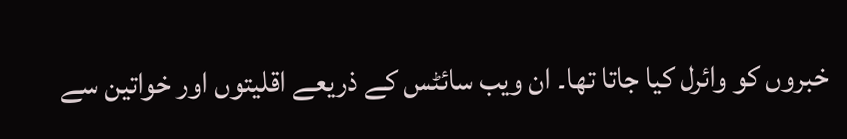خبروں کو وائرل کیا جاتا تھا۔ ان ویب سائٹس کے ذریعے اقلیتوں اور خواتین سے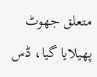متعلق جھوٹ پھیلایا گیا، ڈس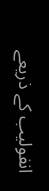انفولیب کے ذریعے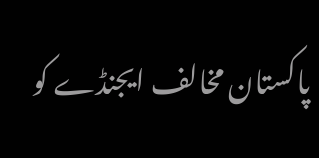پاکستان مخالف ایجنڈے کو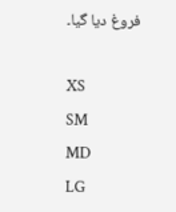فروغ دیا گیا۔

XS
SM
MD
LG